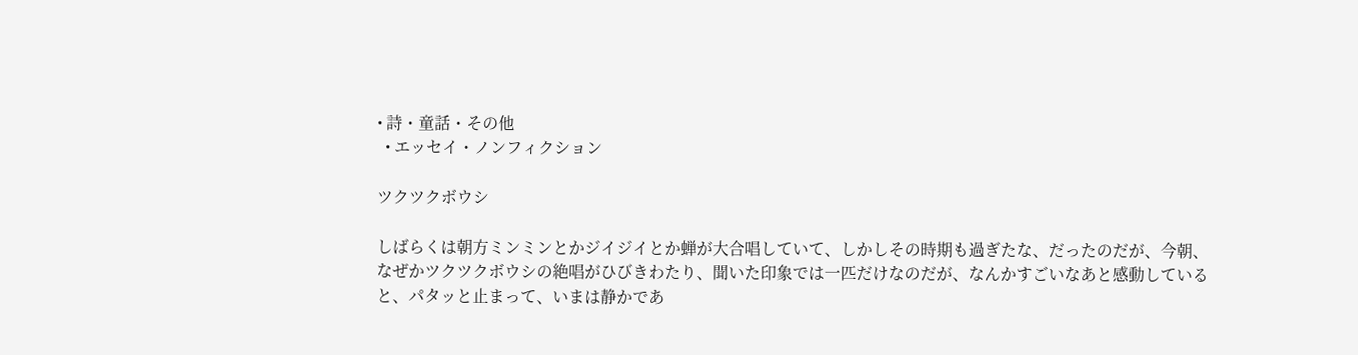• 詩・童話・その他
  • エッセイ・ノンフィクション

ツクツクボウシ

しばらくは朝方ミンミンとかジイジイとか蝉が大合唱していて、しかしその時期も過ぎたな、だったのだが、今朝、なぜかツクツクボウシの絶唱がひびきわたり、聞いた印象では一匹だけなのだが、なんかすごいなあと感動していると、パタッと止まって、いまは静かであ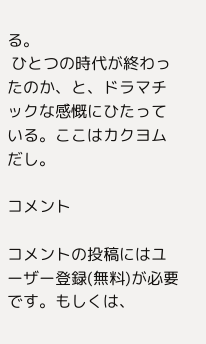る。
 ひとつの時代が終わったのか、と、ドラマチックな感慨にひたっている。ここはカクヨムだし。

コメント

コメントの投稿にはユーザー登録(無料)が必要です。もしくは、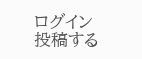ログイン
投稿する